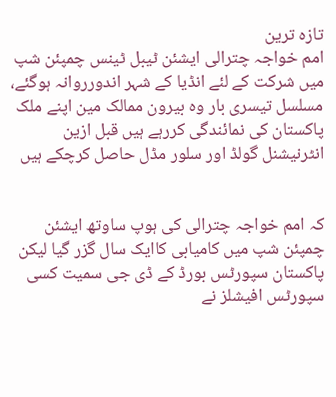تازہ ترین
امم خواجہ چترالی ایشئن ٹیبل ٹینس چمپئن شپ میں شرکت کے لئے انڈیا کے شہر اندورروانہ ہوگئے، مسلسل تیسری بار وہ بیرون ممالک مین اپنے ملک پاکستان کی نمائندگی کررہے ہیں قبل ازین انٹرنیشنل گولڈ اور سلور مڈل حاصل کرچکے ہیں


کہ امم خواجہ چترالی کی ہوپ ساوتھ ایشئن چمپئن شپ میں کامیابی کاایک سال گزر گیا لیکن پاکستان سپورٹس بورڈ کے ڈی جی سمیت کسی سپورٹس افیشلز نے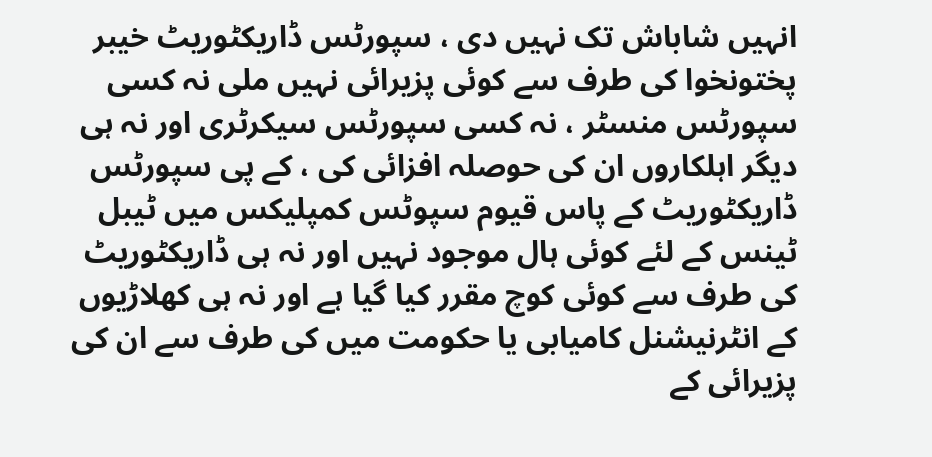انہیں شاباش تک نہیں دی ، سپورٹس ڈاریکٹوریٹ خیبر پختونخوا کی طرف سے کوئی پزیرائی نہیں ملی نہ کسی سپورٹس منسٹر ، نہ کسی سپورٹس سیکرٹری اور نہ ہی دیگر اہلکاروں ان کی حوصلہ افزائی کی ، کے پی سپورٹس ڈاریکٹوریٹ کے پاس قیوم سپوٹس کمپلیکس میں ٹیبل ٹینس کے لئے کوئی ہال موجود نہیں اور نہ ہی ڈاریکٹوریٹ کی طرف سے کوئی کوچ مقرر کیا گیا ہے اور نہ ہی کھلاڑیوں کے انٹرنیشنل کامیابی یا حکومت میں کی طرف سے ان کی پزیرائی کے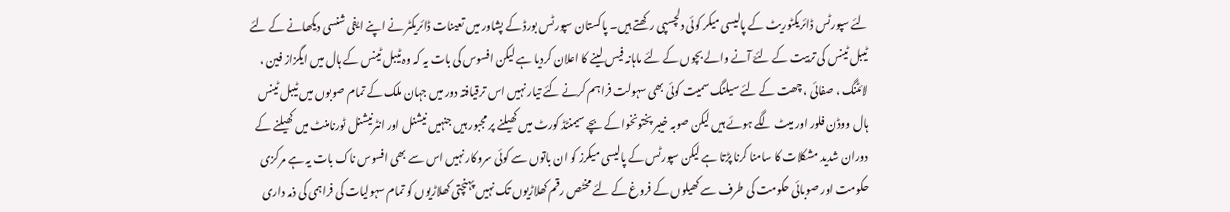لئے سپورٹس ڈائریکٹوریٹ کے پالیسی میکر کوئی دلچسپی رکھتے ہیں۔ پاکستان سپورٹس بورڈ کے پشاور میں تعینات ڈائریکٹر نے اپنے ایفی شنسی دیکھانے کے لئے ٹیبل ٹینس کی تربیت کے لئےّ آنے والے بچوں کے لئے ماہانہ فیس لینے کا اعلان کردیا ہے لیکن افسوس کی بات یہ کہ وہ ٹیبل ٹینس کے ہال میں ایگزاز فین ، لائٹنگ ، صفائی ، چھت کے لئے سیلنگ سمیت کوئی بھی سہولت فراہم کرنے کئے تیار نہیں اس ترقیافتہ دور میں جہان ملک کے تمام صوبوں میں ٹیبل ٹینس ہال ووڈن فلور اور میٹ لگے ہوئے ہیں لیکن صوبہ خیبر پختونخوا کے بچے سیمنٹڈ کورٹ میں کھیلنے پر مجبور ہیں جنہیں نیشنل اور انٹرنیشنل ٹورنامنٹ میں کھیلنے کے دوران شدید مشکلات کا سامنا کرنا پڑتا ہے لیکن سپورٹس کے پالیسی میکرز کو ان باتوں سے کوئی سروکار نہیں اس سے بھی افسوس ناک بات یہ ہے مرکزی حکومت اور صوبائی حکومت کی طرف سے کھیلوں کے فروغ کے لئے مخٹص رقم کھلاڑیوں تک نہیں پہنچتی کھلاڑیوں کو تمام سہولیات کی فراہمی کی ذمہ داری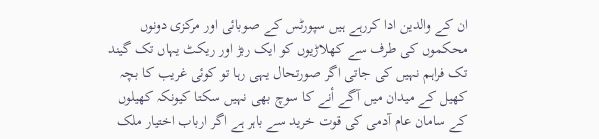ان کے والدین ادا کررہے ہیں سپورٹس کے صوبائی اور مرکزی دونوں محکموں کی طرف سے کھلاڑیوں کو ایک ربڑ اور ریکٹ یہاں تک گیند تک فراہم نہیں کی جاتی اگر صورتحال یہی رہا تو کوئی غریب کا بچہ کھیل کے میدان میں آگے أنے کا سوچ بھی نہیں سکتا کیونکہ کھیلوں کے سامان عام آدمی کی قوت خرید سے باہر ہے اگر ارباب اختیار ملک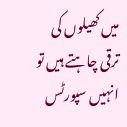میں کھیلوں کی ترقی چاہتے ہیں تو انہیں سپورٹس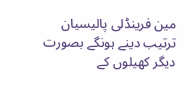مین فرینڈلی پالیسیان ترتیب دینے ہونگے بصورت دیگر کھیلوں کے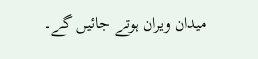میدان ویران ہوتے جائیں گے۔